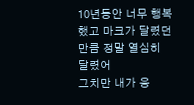10년동안 너무 행복했고 마크가 달렸던만큼 정말 열심히 달렸어
그치만 내가 응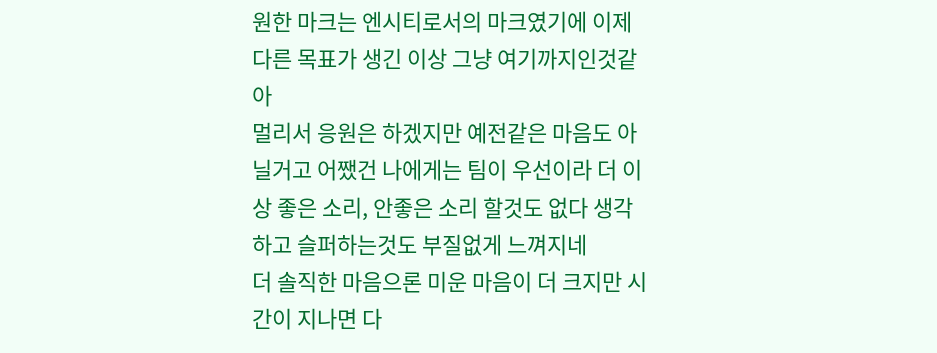원한 마크는 엔시티로서의 마크였기에 이제 다른 목표가 생긴 이상 그냥 여기까지인것같아
멀리서 응원은 하겠지만 예전같은 마음도 아닐거고 어쨌건 나에게는 팀이 우선이라 더 이상 좋은 소리, 안좋은 소리 할것도 없다 생각하고 슬퍼하는것도 부질없게 느껴지네
더 솔직한 마음으론 미운 마음이 더 크지만 시간이 지나면 다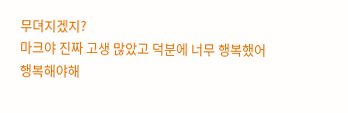무뎌지겠지?
마크야 진짜 고생 많았고 덕분에 너무 행복했어 행복해야해